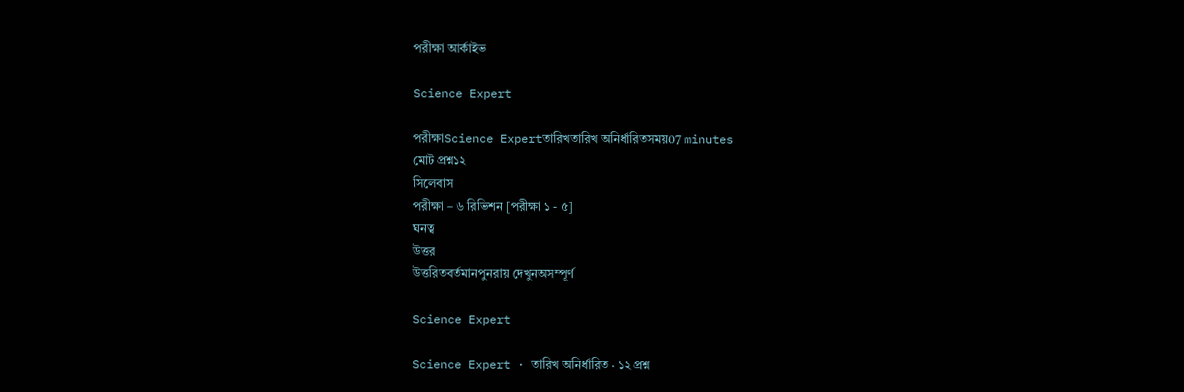পরীক্ষা আর্কাইভ

Science Expert

পরীক্ষাScience Expertতারিখতারিখ অনির্ধারিতসময়07 minutes
মোট প্রশ্ন১২
সিলেবাস
পরীক্ষা – ৬ রিভিশন [পরীক্ষা ১ - ৫]
ঘনত্ব
উত্তর
উত্তরিতবর্তমানপুনরায় দেখুনঅসম্পূর্ণ

Science Expert

Science Expert · তারিখ অনির্ধারিত · ১২ প্রশ্ন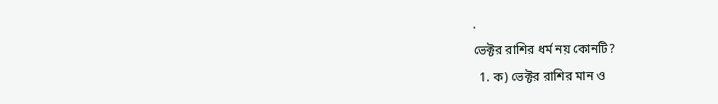.
ভেক্টর রাশির ধর্ম নয় কোনটি?
  1. ক) ভেক্টর রাশির মান ও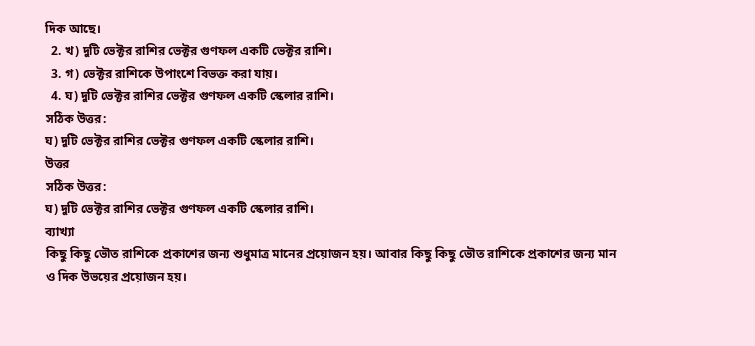দিক আছে।
  2. খ) দুটি ভেক্টর রাশির ভেক্টর গুণফল একটি ভেক্টর রাশি।
  3. গ) ভেক্টর রাশিকে উপাংশে বিভক্ত করা যায়।
  4. ঘ) দুটি ভেক্টর রাশির ভেক্টর গুণফল একটি স্কেলার রাশি।
সঠিক উত্তর:
ঘ) দুটি ভেক্টর রাশির ভেক্টর গুণফল একটি স্কেলার রাশি।
উত্তর
সঠিক উত্তর:
ঘ) দুটি ভেক্টর রাশির ভেক্টর গুণফল একটি স্কেলার রাশি।
ব্যাখ্যা
কিছু কিছু ভৌত রাশিকে প্রকাশের জন্য শুধুমাত্র মানের প্রয়োজন হয়। আবার কিছু কিছু ভৌত রাশিকে প্রকাশের জন্য মান ও দিক উভয়ের প্রয়োজন হয়।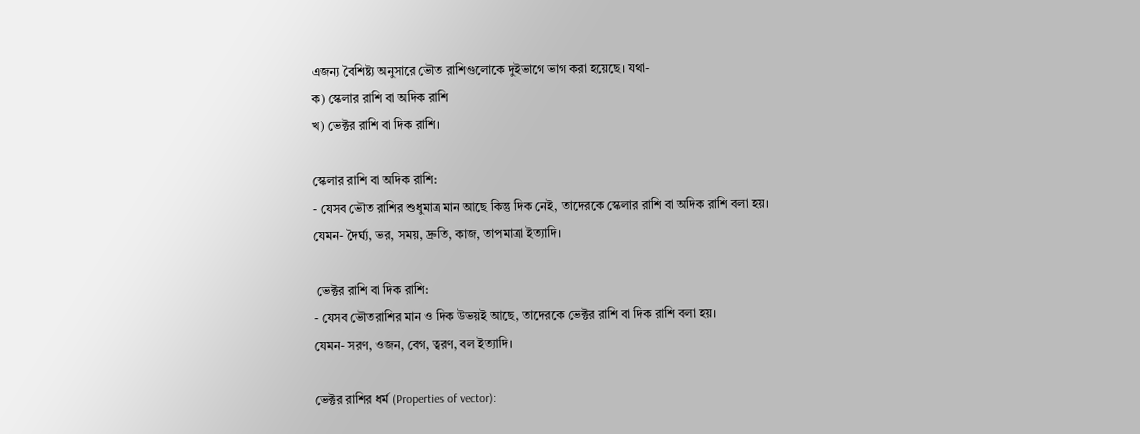এজন্য বৈশিষ্ট্য অনুসারে ভৌত রাশিগুলোকে দুইভাগে ভাগ করা হয়েছে। যথা-
ক) স্কেলার রাশি বা অদিক রাশি
খ) ভেক্টর রাশি বা দিক রাশি।

স্কেলার রাশি বা অদিক রাশি:
- যেসব ভৌত রাশির শুধুমাত্র মান আছে কিন্তু দিক নেই, তাদেরকে স্কেলার রাশি বা অদিক রাশি বলা হয়।
যেমন- দৈর্ঘ্য, ভর, সময়, দ্রুতি, কাজ, তাপমাত্রা ইত্যাদি।

 ভেক্টর রাশি বা দিক রাশি:
- যেসব ভৌতরাশির মান ও দিক উভয়ই আছে, তাদেরকে ভেক্টর রাশি বা দিক রাশি বলা হয়।
যেমন- সরণ, ওজন, বেগ, ত্বরণ, বল ইত্যাদি।

ভেক্টর রাশির ধর্ম (Properties of vector):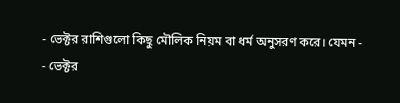- ভেক্টর রাশিগুলো কিছু মৌলিক নিয়ম বা ধর্ম অনুসরণ করে। যেমন -
- ভেক্টর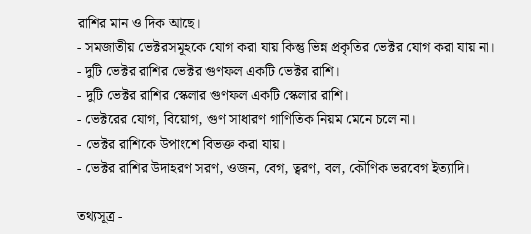রাশির মান ও দিক আছে।
- সমজাতীয় ভেক্টরসমূহকে যোগ করা যায় কিন্তু ভিন্ন প্রকৃতির ভেক্টর যোগ করা যায় না।
- দুটি ভেক্টর রাশির ভেক্টর গুণফল একটি ভেক্টর রাশি।
- দুটি ভেক্টর রাশির স্কেলার গুণফল একটি স্কেলার রাশি।
- ভেক্টরের যোগ, বিয়োগ, গুণ সাধারণ গাণিতিক নিয়ম মেনে চলে না।
- ভেক্টর রাশিকে উপাংশে বিভক্ত করা যায়।
- ভেক্টর রাশির উদাহরণ সরণ, ওজন, বেগ, ত্বরণ, বল, কৌণিক ভরবেগ ইত্যাদি।

তথ্যসূত্র -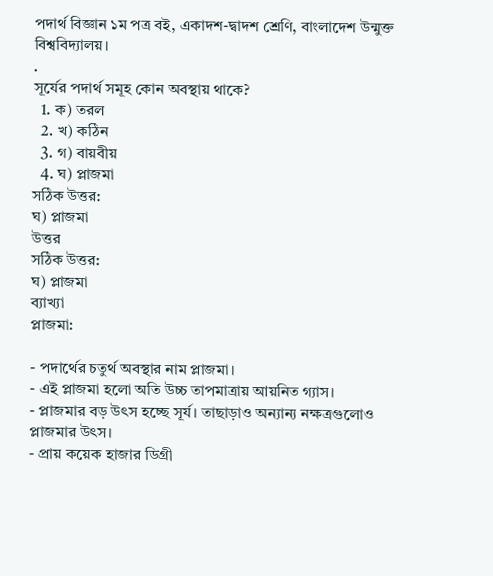পদার্থ বিজ্ঞান ১ম পত্র বই, একাদশ-দ্বাদশ শ্রেণি, বাংলাদেশ উন্মুক্ত বিশ্ববিদ্যালয়।
.
সূর্যের পদার্থ সমূহ কোন অবস্থায় থাকে?
  1. ক) তরল
  2. খ) কঠিন
  3. গ) বায়বীয়
  4. ঘ) প্লাজমা
সঠিক উত্তর:
ঘ) প্লাজমা
উত্তর
সঠিক উত্তর:
ঘ) প্লাজমা
ব্যাখ্যা
প্লাজমা:

- পদার্থের চতুর্থ অবস্থার নাম প্লাজমা।
- এই প্লাজমা হলো অতি উচ্চ তাপমাত্রায় আয়নিত গ্যাস।
- প্লাজমার বড় উৎস হচ্ছে সূর্য। তাছাড়াও অন্যান্য নক্ষত্রগুলোও প্লাজমার উৎস।
- প্রায় কয়েক হাজার ডিগ্রী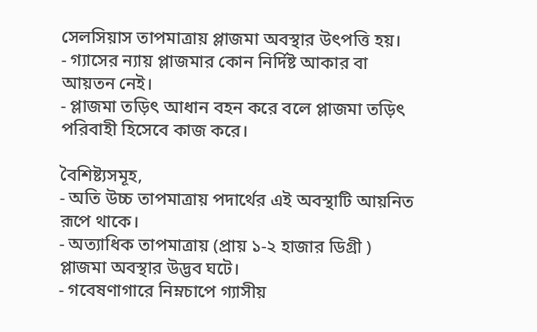সেলসিয়াস তাপমাত্রায় প্লাজমা অবস্থার উৎপত্তি হয়।
- গ্যাসের ন্যায় প্লাজমার কোন নির্দিষ্ট আকার বা আয়তন নেই।
- প্লাজমা তড়িৎ আধান বহন করে বলে প্লাজমা তড়িৎ পরিবাহী হিসেবে কাজ করে।

বৈশিষ্ট্যসমূহ,
- অতি উচ্চ তাপমাত্রায় পদার্থের এই অবস্থাটি আয়নিত রূপে থাকে।
- অত্যাধিক তাপমাত্রায় (প্রায় ১-২ হাজার ডিগ্রী ) প্লাজমা অবস্থার উদ্ভব ঘটে।
- গবেষণাগারে নিম্নচাপে গ্যাসীয়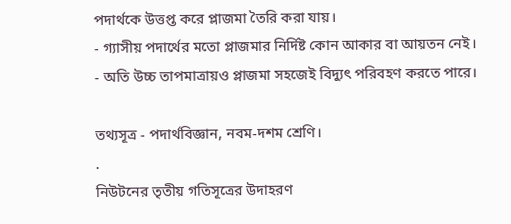পদার্থকে উত্তপ্ত করে প্লাজমা তৈরি করা যায়।
- গ্যাসীয় পদার্থের মতো প্লাজমার নির্দিষ্ট কোন আকার বা আয়তন নেই।
- অতি উচ্চ তাপমাত্রায়ও প্লাজমা সহজেই বিদ্যুৎ পরিবহণ করতে পারে।

তথ্যসূত্র - পদার্থবিজ্ঞান, নবম-দশম শ্রেণি।
.
নিউটনের তৃতীয় গতিসূত্রের উদাহরণ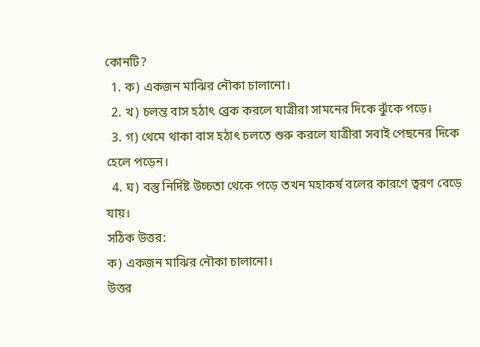কোনটি?
  1. ক) একজন মাঝির নৌকা চালানো।
  2. খ) চলন্ত বাস হঠাৎ ব্রেক করলে যাত্রীরা সামনের দিকে ঝুঁকে পড়ে।
  3. গ) থেমে থাকা বাস হঠাৎ চলতে শুরু করলে যাত্রীরা সবাই পেছনের দিকে হেলে পড়েন।
  4. ঘ) বস্তু নির্দিষ্ট উচ্চতা থেকে পড়ে তখন মহাকর্ষ বলের কারণে ত্বরণ বেড়ে যায়।
সঠিক উত্তর:
ক) একজন মাঝির নৌকা চালানো।
উত্তর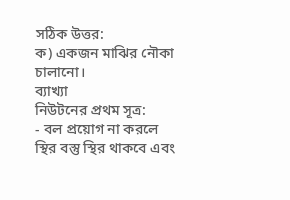সঠিক উত্তর:
ক) একজন মাঝির নৌকা চালানো।
ব্যাখ্যা
নিউটনের প্রথম সূত্র:
- বল প্রয়োগ না করলে স্থির বস্তু স্থির থাকবে এবং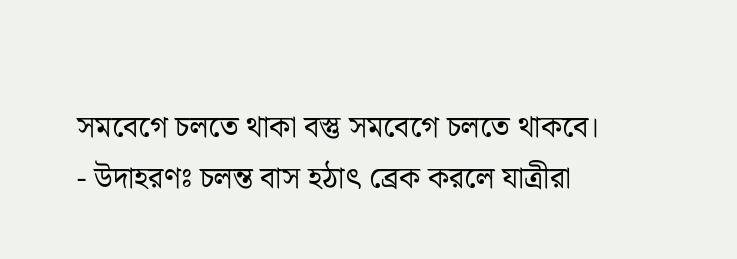সমবেগে চলতে থাকা বস্তু সমবেগে চলতে থাকবে।
- উদাহরণঃ চলন্ত বাস হঠাৎ ব্রেক করলে যাত্রীরা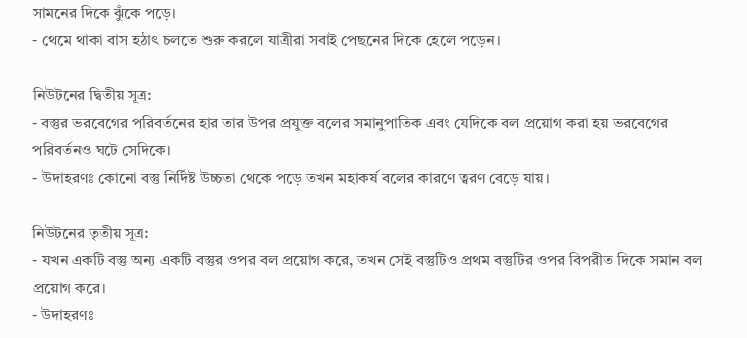সামনের দিকে ঝুঁকে পড়ে।
- থেমে থাকা বাস হঠাৎ চলতে শুরু করলে যাত্রীরা সবাই পেছনের দিকে হেলে পড়েন।

নিউটনের দ্বিতীয় সূত্র:
- বস্তুর ভরবেগের পরিবর্তনের হার তার উপর প্রযুক্ত বলের সমানুপাতিক এবং যেদিকে বল প্রয়োগ করা হয় ভরবেগের পরিবর্তনও ঘটে সেদিকে।
- উদাহরণঃ কোনো বস্তু নির্দিষ্ট উচ্চতা থেকে পড়ে তখন মহাকর্ষ বলের কারণে ত্বরণ বেড়ে যায়।

নিউটনের তৃতীয় সূত্র:
- যখন একটি বস্তু অন্য একটি বস্তুর ওপর বল প্রয়োগ করে, তখন সেই বস্তুটিও প্রথম বস্তুটির ওপর বিপরীত দিকে সমান বল প্রয়োগ করে।
- উদাহরণঃ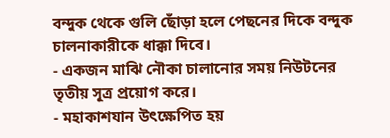বন্দুক থেকে গুলি ছোঁড়া হলে পেছনের দিকে বন্দুক চালনাকারীকে ধাক্কা দিবে।
- একজন মাঝি নৌকা চালানোর সময় নিউটনের তৃতীয় সূত্র প্রয়োগ করে।
- মহাকাশযান উৎক্ষেপিত হয়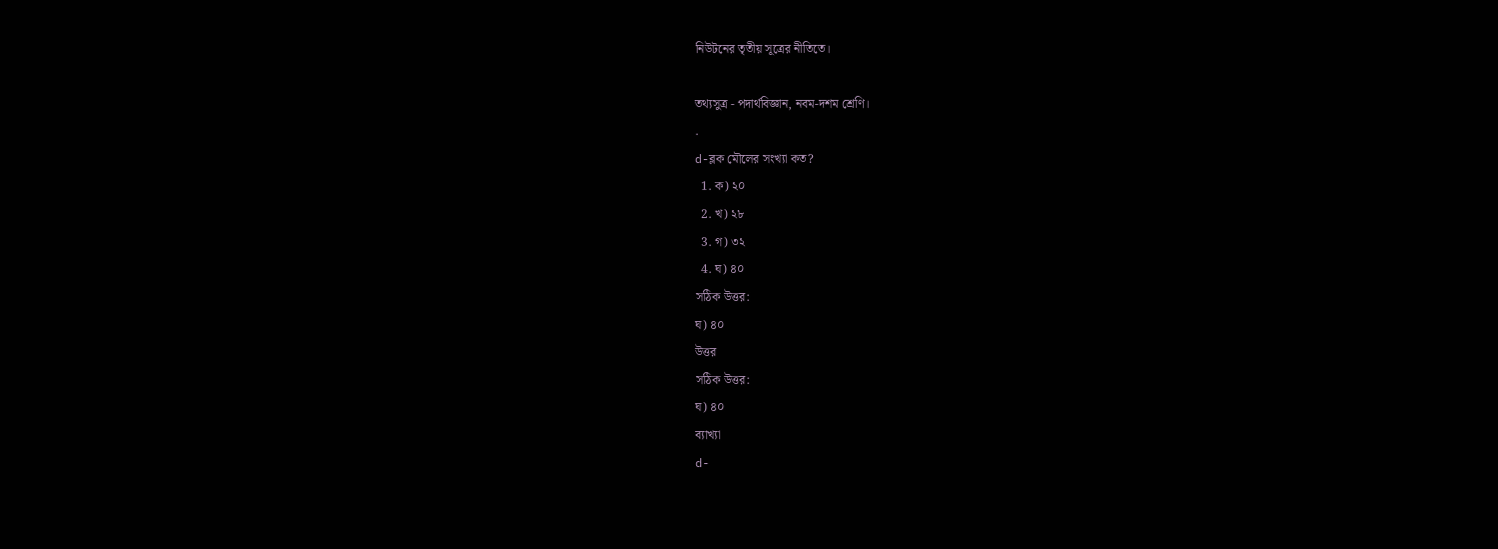নিউটনের তৃতীয় সূত্রের নীতিতে।

তথ্যসুত্র - পদার্থবিজ্ঞান, নবম-দশম শ্রেণি।
.
d-ব্লক মৌলের সংখ্যা কত?
  1. ক) ২০
  2. খ) ২৮
  3. গ) ৩২
  4. ঘ) ৪০
সঠিক উত্তর:
ঘ) ৪০
উত্তর
সঠিক উত্তর:
ঘ) ৪০
ব্যাখ্যা
d-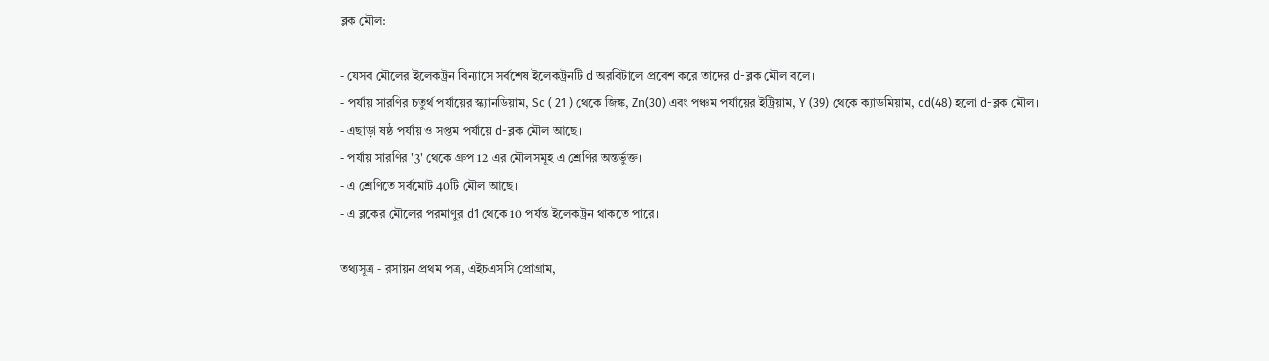ব্লক মৌল:

- যেসব মৌলের ইলেকট্রন বিন্যাসে সর্বশেষ ইলেকট্রনটি d অরবিটালে প্রবেশ করে তাদের d-ব্লক মৌল বলে।
- পর্যায় সারণির চতুর্থ পর্যায়ের স্ক্যানডিয়াম, Sc ( 21 ) থেকে জিঙ্ক, Zn(30) এবং পঞ্চম পর্যায়ের ইট্রিয়াম, Y (39) থেকে ক্যাডমিয়াম, cd(48) হলো d-ব্লক মৌল।
- এছাড়া ষষ্ঠ পর্যায় ও সপ্তম পর্যায়ে d-ব্লক মৌল আছে।
- পর্যায় সারণির '3' থেকে গ্রুপ 12 এর মৌলসমূহ এ শ্রেণির অন্তর্ভুক্ত।
- এ শ্রেণিতে সর্বমোট 40টি মৌল আছে।
- এ ব্লকের মৌলের পরমাণুর d1 থেকে 10 পর্যন্ত ইলেকট্রন থাকতে পারে।

তথ্যসূত্র - রসায়ন প্রথম পত্র, এইচএসসি প্রোগ্রাম,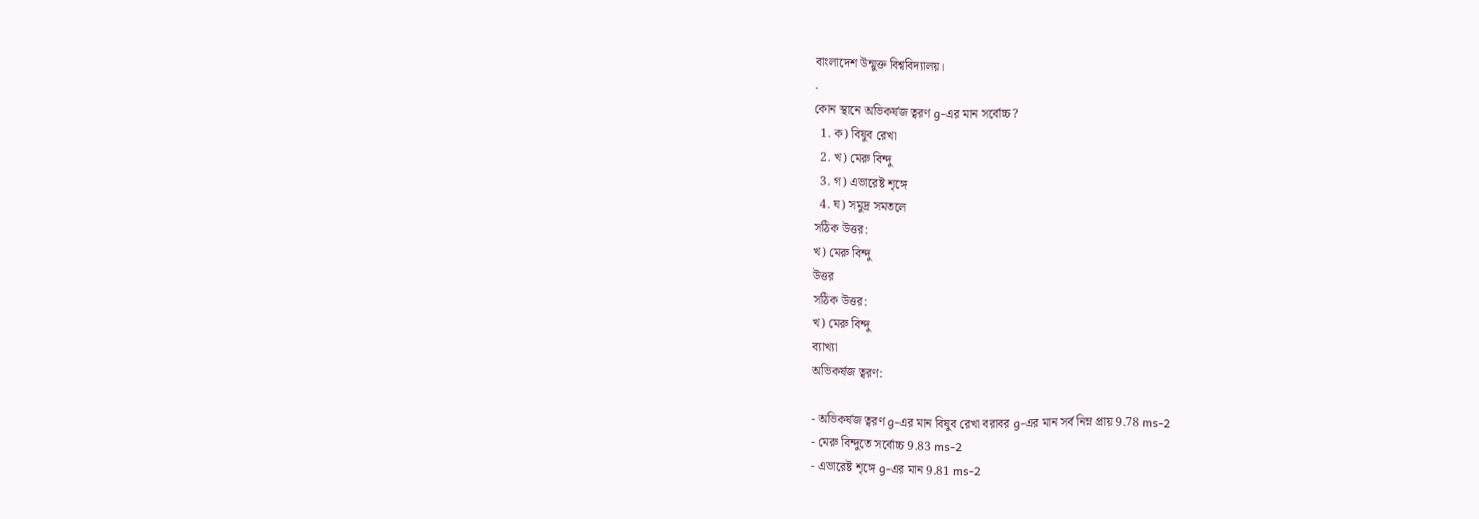বাংলাদেশ উন্মুক্ত বিশ্ববিদ্যালয়।
.
কোন স্থানে অভিকর্ষজ ত্বরণ g-এর মান সর্বোচ্চ?
  1. ক) বিষুব রেখা
  2. খ) মেরু বিন্দু
  3. গ) এভারেষ্ট শৃঙ্গে
  4. ঘ) সমুদ্র সমতলে
সঠিক উত্তর:
খ) মেরু বিন্দু
উত্তর
সঠিক উত্তর:
খ) মেরু বিন্দু
ব্যাখ্যা
অভিকর্ষজ ত্বরণ:

- অভিকর্ষজ ত্বরণ g-এর মান বিষুব রেখা বরাবর g-এর মান সর্ব নিম্ন প্রায় 9.78 ms-2
- মেরু বিন্দুতে সর্বোচ্চ 9.83 ms-2
- এভারেষ্ট শৃঙ্গে g-এর মান 9.81 ms-2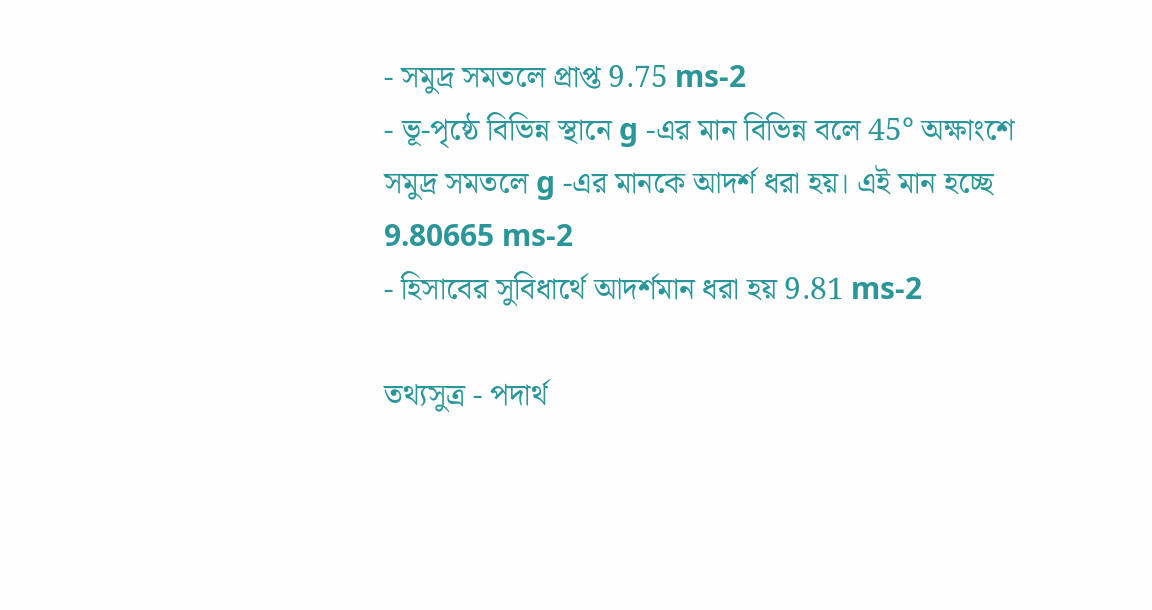- সমুদ্র সমতলে প্রাপ্ত 9.75 ms-2
- ভূ-পৃষ্ঠে বিভিন্ন স্থানে g -এর মান বিভিন্ন বলে 45° অক্ষাংশে সমুদ্র সমতলে g -এর মানকে আদর্শ ধরা হয়। এই মান হচ্ছে 9.80665 ms-2
- হিসাবের সুবিধার্থে আদর্শমান ধরা হয় 9.81 ms-2

তথ্যসুত্র - পদার্থ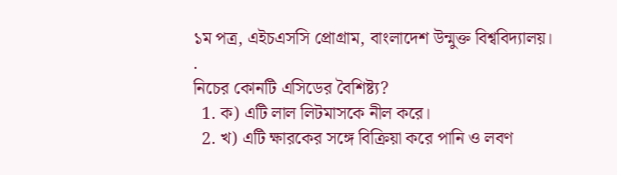১ম পত্র, এইচএসসি প্রোগ্রাম, বাংলাদেশ উন্মুক্ত বিশ্ববিদ্যালয়।
.
নিচের কোনটি এসিডের বৈশিষ্ট্য?
  1. ক) এটি লাল লিটমাসকে নীল করে।
  2. খ) এটি ক্ষারকের সঙ্গে বিক্রিয়া করে পানি ও লবণ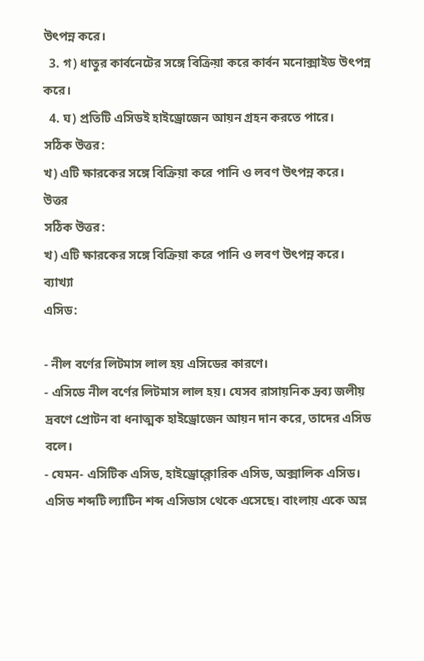উৎপন্ন করে।
  3. গ) ধাতুর কার্বনেটের সঙ্গে বিক্রিয়া করে কার্বন মনোক্সাইড উৎপন্ন করে।
  4. ঘ) প্রতিটি এসিডই হাইড্রোজেন আয়ন গ্রহন করতে পারে।
সঠিক উত্তর:
খ) এটি ক্ষারকের সঙ্গে বিক্রিয়া করে পানি ও লবণ উৎপন্ন করে।
উত্তর
সঠিক উত্তর:
খ) এটি ক্ষারকের সঙ্গে বিক্রিয়া করে পানি ও লবণ উৎপন্ন করে।
ব্যাখ্যা
এসিড:

- নীল বর্ণের লিটমাস লাল হয় এসিডের কারণে।
- এসিডে নীল বর্ণের লিটমাস লাল হয়। যেসব রাসায়নিক দ্রব্য জলীয় দ্রবণে প্রোটন বা ধনাত্মক হাইড্রোজেন আয়ন দান করে, তাদের এসিড বলে।
- যেমন- এসিটিক এসিড, হাইড্রোক্লোরিক এসিড, অক্সালিক এসিড। এসিড শব্দটি ল্যাটিন শব্দ এসিডাস থেকে এসেছে। বাংলায় একে অম্ল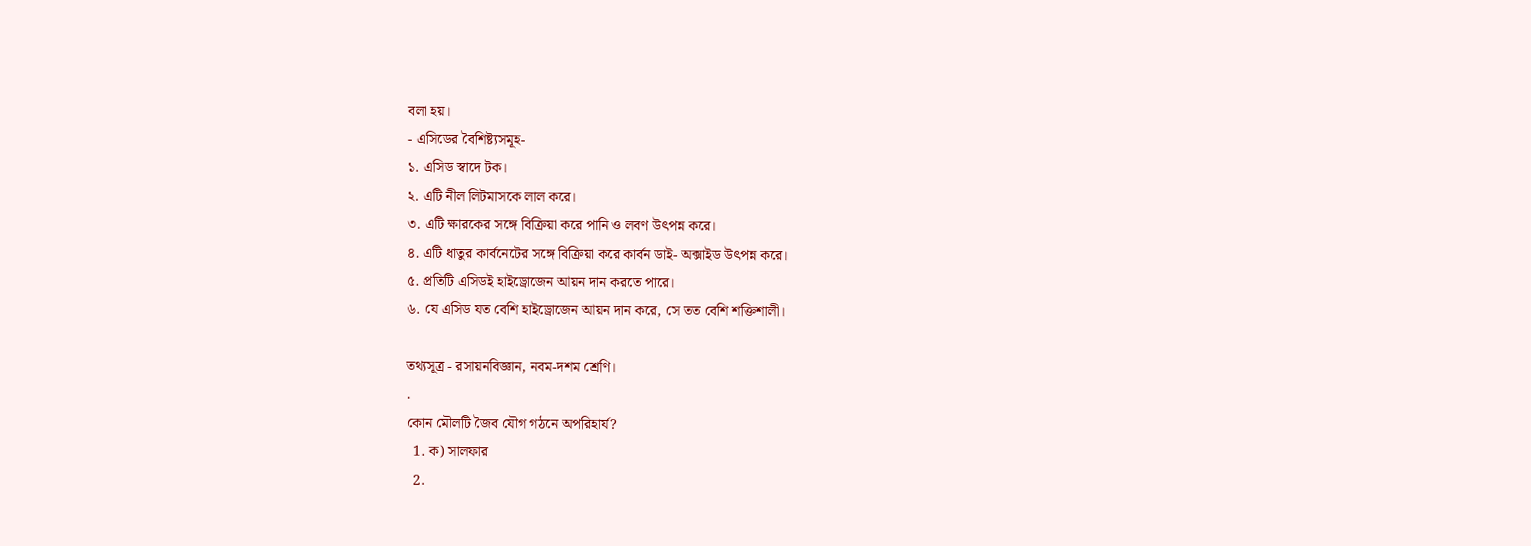বলা হয়।
- এসিডের বৈশিষ্ট্যসমূহ-
১. এসিড স্বাদে টক।
২. এটি নীল লিটমাসকে লাল করে।
৩. এটি ক্ষারকের সঙ্গে বিক্রিয়া করে পানি ও লবণ উৎপন্ন করে।
৪. এটি ধাতুর কার্বনেটের সঙ্গে বিক্রিয়া করে কার্বন ডাই- অক্সাইড উৎপন্ন করে।
৫. প্রতিটি এসিডই হাইড্রোজেন আয়ন দান করতে পারে।
৬. যে এসিড যত বেশি হাইড্রোজেন আয়ন দান করে, সে তত বেশি শক্তিশালী।

তথ্যসূত্র - রসায়নবিজ্ঞান, নবম-দশম শ্রেণি।
.
কোন মৌলটি জৈব যৌগ গঠনে অপরিহার্য?
  1. ক) সালফার
  2.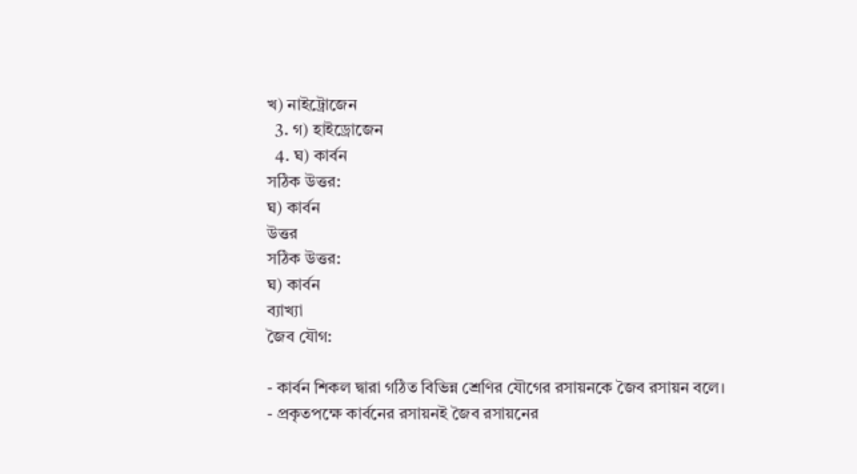খ) নাইট্রোজেন
  3. গ) হাইড্রোজেন
  4. ঘ) কার্বন
সঠিক উত্তর:
ঘ) কার্বন
উত্তর
সঠিক উত্তর:
ঘ) কার্বন
ব্যাখ্যা
জৈব যৌগ:

- কার্বন শিকল দ্বারা গঠিত বিভিন্ন শ্রেণির যৌগের রসায়নকে জৈব রসায়ন বলে।
- প্রকৃতপক্ষে কার্বনের রসায়নই জৈব রসায়নের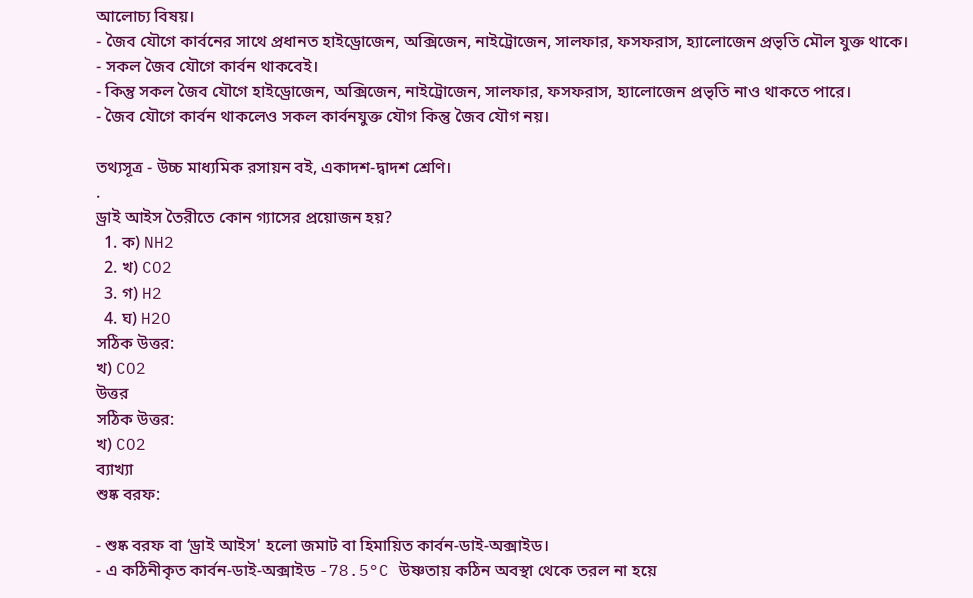আলোচ্য বিষয়।
- জৈব যৌগে কার্বনের সাথে প্রধানত হাইড্রোজেন, অক্সিজেন, নাইট্রোজেন, সালফার, ফসফরাস, হ্যালোজেন প্রভৃতি মৌল যুক্ত থাকে।
- সকল জৈব যৌগে কার্বন থাকবেই।
- কিন্তু সকল জৈব যৌগে হাইড্রোজেন, অক্সিজেন, নাইট্রোজেন, সালফার, ফসফরাস, হ্যালোজেন প্রভৃতি নাও থাকতে পারে।
- জৈব যৌগে কার্বন থাকলেও সকল কার্বনযুক্ত যৌগ কিন্তু জৈব যৌগ নয়।

তথ্যসূত্র - উচ্চ মাধ্যমিক রসায়ন বই, একাদশ-দ্বাদশ শ্রেণি।
.
ড্রাই আইস তৈরীতে কোন গ্যাসের প্রয়োজন হয়?
  1. ক) NH2
  2. খ) CO2
  3. গ) H2
  4. ঘ) H2O
সঠিক উত্তর:
খ) CO2
উত্তর
সঠিক উত্তর:
খ) CO2
ব্যাখ্যা
শুষ্ক বরফ:

- শুষ্ক বরফ বা ‘ড্রাই আইস' হলো জমাট বা হিমায়িত কার্বন-ডাই-অক্সাইড।
- এ কঠিনীকৃত কার্বন-ডাই-অক্সাইড -78.5°C উষ্ণতায় কঠিন অবস্থা থেকে তরল না হয়ে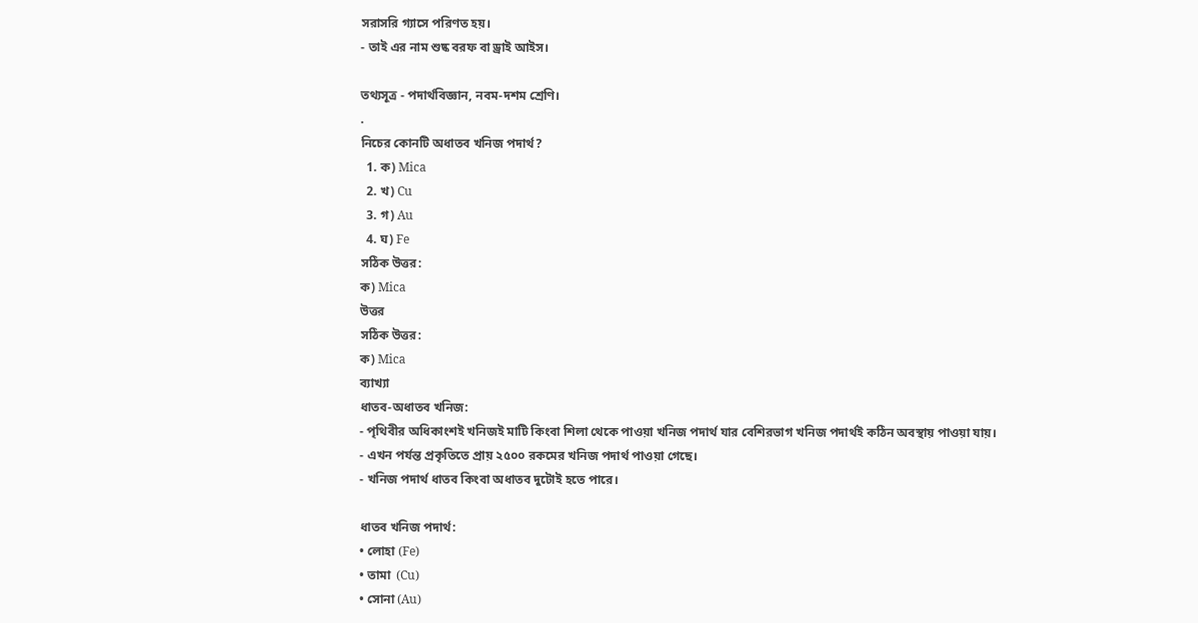সরাসরি গ্যাসে পরিণত হয়।
- তাই এর নাম শুষ্ক বরফ বা ড্রাই আইস।

তথ্যসূত্র - পদার্থবিজ্ঞান, নবম-দশম শ্রেণি।
.
নিচের কোনটি অধাতব খনিজ পদার্থ?
  1. ক) Mica
  2. খ) Cu
  3. গ) Au
  4. ঘ) Fe
সঠিক উত্তর:
ক) Mica
উত্তর
সঠিক উত্তর:
ক) Mica
ব্যাখ্যা
ধাতব-অধাতব খনিজ:
- পৃথিবীর অধিকাংশই খনিজই মাটি কিংবা শিলা থেকে পাওয়া খনিজ পদার্থ যার বেশিরভাগ খনিজ পদার্থই কঠিন অবস্থায় পাওয়া যায়।
- এখন পর্যন্ত প্রকৃতিতে প্রায় ২৫০০ রকমের খনিজ পদার্থ পাওয়া গেছে।
- খনিজ পদার্থ ধাতব কিংবা অধাতব দুটোই হতে পারে।

ধাতব খনিজ পদার্থ:
• লোহা (Fe)
• তামা  (Cu)
• সোনা (Au)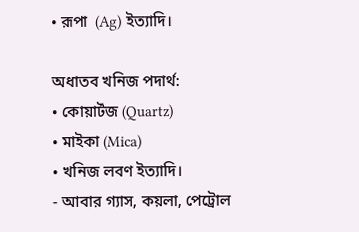• রূপা  (Ag) ইত্যাদি।

অধাতব খনিজ পদার্থ:
• কোয়ার্টজ (Quartz)
• মাইকা (Mica)
• খনিজ লবণ ইত্যাদি।
- আবার গ্যাস, কয়লা, পেট্রোল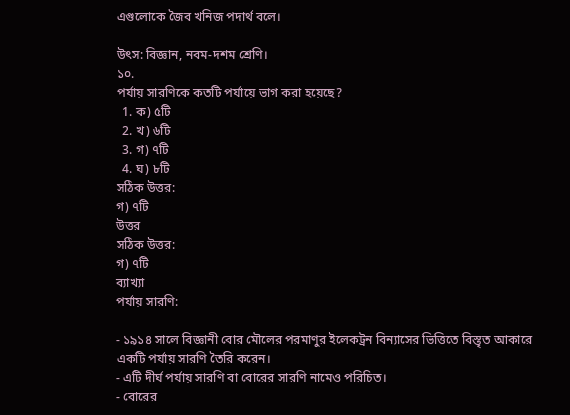এগুলোকে জৈব খনিজ পদার্থ বলে।

উৎস: বিজ্ঞান, নবম-দশম শ্রেণি।
১০.
পর্যায় সারণিকে কতটি পর্যায়ে ভাগ করা হয়েছে?
  1. ক) ৫টি
  2. খ) ৬টি
  3. গ) ৭টি
  4. ঘ) ৮টি
সঠিক উত্তর:
গ) ৭টি
উত্তর
সঠিক উত্তর:
গ) ৭টি
ব্যাখ্যা
পর্যায় সারণি:

- ১৯১৪ সালে বিজ্ঞানী বোর মৌলের পরমাণুর ইলেকট্রন বিন্যাসের ভিত্তিতে বিস্তৃত আকারে একটি পর্যায় সারণি তৈরি করেন।
- এটি দীর্ঘ পর্যায় সারণি বা বোরের সারণি নামেও পরিচিত।
- বোরের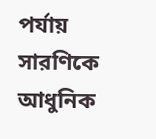পর্যায় সারণিকে আধুনিক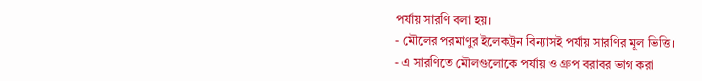পর্যায় সারণি বলা হয়।
- মৌলের পরমাণুর ইলেকট্রন বিন্যাসই পর্যায় সারণির মূল ভিত্তি।
- এ সারণিতে মৌলগুলোকে পর্যায় ও গ্রুপ বরাবর ভাগ করা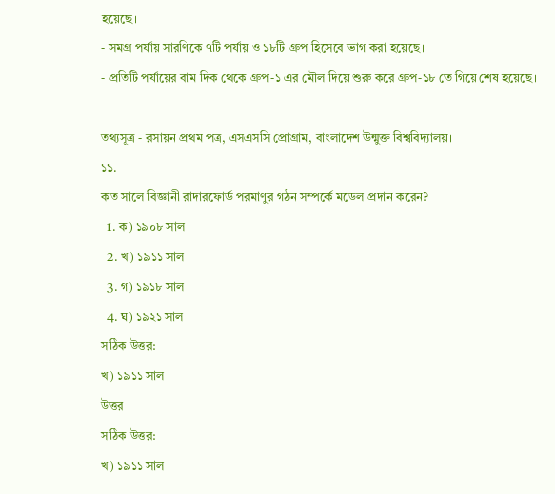হয়েছে।
- সমগ্র পর্যায় সারণিকে ৭টি পর্যায় ও ১৮টি গ্রুপ হিসেবে ভাগ করা হয়েছে।
- প্রতিটি পর্যায়ের বাম দিক থেকে গ্রুপ-১ এর মৌল দিয়ে শুরু করে গ্রুপ-১৮ তে গিয়ে শেষ হয়েছে।

তথ্যসূত্র - রসায়ন প্রথম পত্র, এসএসসি প্রোগ্রাম, বাংলাদেশ উন্মুক্ত বিশ্ববিদ্যালয়।
১১.
কত সালে বিজ্ঞানী রাদারফোর্ড পরমাণুর গঠন সম্পর্কে মডেল প্রদান করেন?
  1. ক) ১৯০৮ সাল
  2. খ) ১৯১১ সাল
  3. গ) ১৯১৮ সাল
  4. ঘ) ১৯২১ সাল
সঠিক উত্তর:
খ) ১৯১১ সাল
উত্তর
সঠিক উত্তর:
খ) ১৯১১ সাল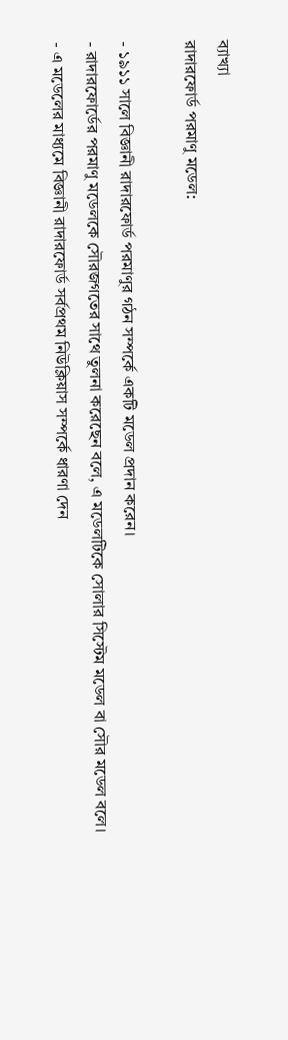ব্যাখ্যা
রাদারফোর্ড পরমাণু মডেল:

- ১৯১১ সালে বিজ্ঞানী রাদারফোর্ড পরমাণুর গঠন সম্পর্কে একটি মডেল প্রদান করেন।
- রাদারফোর্ডের পরমাণু মডেলকে সৌরজগতের সাথে তুলনা করেছেন বলে, এ মডেলটিকে সোলার সিস্টেম মডেল বা সৌর মডেল বলে।
- এ মডেলের মাধ্যমে বিজ্ঞানী রাদারফোর্ড সর্বপ্রথম নিউক্লিয়াস সম্পর্কে ধারণা দেন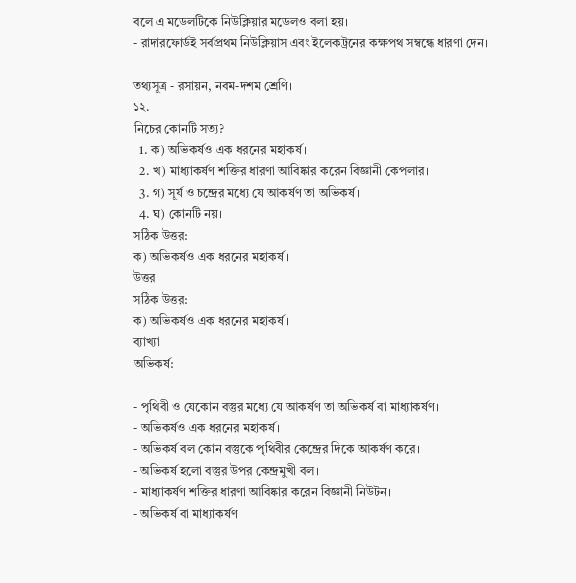বলে এ মডেলটিকে নিউক্লিয়ার মডেলও বলা হয়।
- রাদারফোর্ডই সর্বপ্রথম নিউক্লিয়াস এবং ইলেকট্রনের কক্ষপথ সম্বন্ধে ধারণা দেন।

তথ্যসূত্র - রসায়ন, নবম-দশম শ্রেণি।
১২.
নিচের কোনটি সত্য?
  1. ক) অভিকর্ষও এক ধরনের মহাকর্ষ।
  2. খ) মাধ্যাকর্ষণ শক্তির ধারণা আবিষ্কার করেন বিজ্ঞানী কেপলার।
  3. গ) সূর্য ও চন্দ্রের মধ্যে যে আকর্ষণ তা অভিকর্ষ।
  4. ঘ) কোনটি নয়।
সঠিক উত্তর:
ক) অভিকর্ষও এক ধরনের মহাকর্ষ।
উত্তর
সঠিক উত্তর:
ক) অভিকর্ষও এক ধরনের মহাকর্ষ।
ব্যাখ্যা
অভিকর্ষ:

- পৃথিবী ও যেকোন বস্তুর মধ্যে যে আকর্ষণ তা অভিকর্ষ বা মাধ্যাকর্ষণ।
- অভিকর্ষও এক ধরনের মহাকর্ষ।
- অভিকর্ষ বল কোন বস্তুকে পৃথিবীর কেন্দ্রের দিকে আকর্ষণ করে।
- অভিকর্ষ হলো বস্তুর উপর কেন্দ্রমুখী বল।
- মাধ্যাকর্ষণ শক্তির ধারণা আবিষ্কার করেন বিজ্ঞানী নিউটন।
- অভিকর্ষ বা মাধ্যাকর্ষণ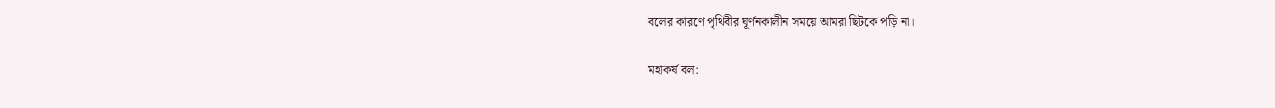বলের কারণে পৃথিবীর ঘূর্ণনকালীন সময়ে আমরা ছিটকে পড়ি না।

মহাকর্ষ বল: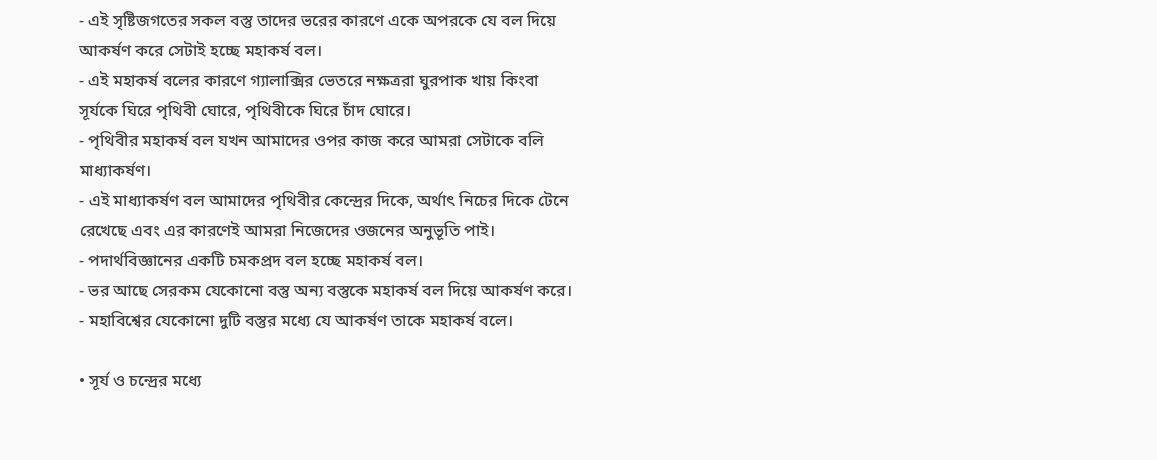- এই সৃষ্টিজগতের সকল বস্তু তাদের ভরের কারণে একে অপরকে যে বল দিয়ে আকর্ষণ করে সেটাই হচ্ছে মহাকর্ষ বল।
- এই মহাকর্ষ বলের কারণে গ্যালাক্সির ভেতরে নক্ষত্ররা ঘুরপাক খায় কিংবা সূর্যকে ঘিরে পৃথিবী ঘোরে, পৃথিবীকে ঘিরে চাঁদ ঘোরে।
- পৃথিবীর মহাকর্ষ বল যখন আমাদের ওপর কাজ করে আমরা সেটাকে বলি মাধ্যাকর্ষণ।
- এই মাধ্যাকর্ষণ বল আমাদের পৃথিবীর কেন্দ্রের দিকে, অর্থাৎ নিচের দিকে টেনে রেখেছে এবং এর কারণেই আমরা নিজেদের ওজনের অনুভূতি পাই।
- পদার্থবিজ্ঞানের একটি চমকপ্রদ বল হচ্ছে মহাকর্ষ বল।
- ভর আছে সেরকম যেকোনো বস্তু অন্য বস্তুকে মহাকর্ষ বল দিয়ে আকর্ষণ করে।
- মহাবিশ্বের যেকোনো দুটি বস্তুর মধ্যে যে আকর্ষণ তাকে মহাকর্ষ বলে।

• সূর্য ও চন্দ্রের মধ্যে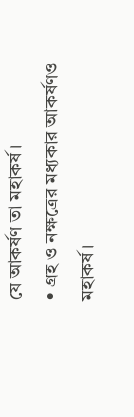যে আকর্ষণ তা মহাকর্ষ।
• গ্রহ ও নক্ষত্রের মধ্যকার আকর্ষণও মহাকর্ষ।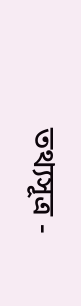তথ্যসূত্র -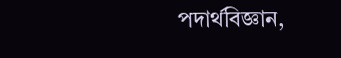পদার্থবিজ্ঞান,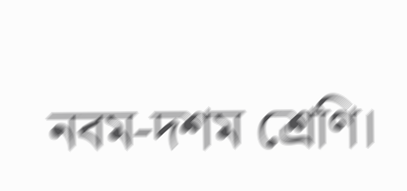নবম-দশম শ্রেণি।